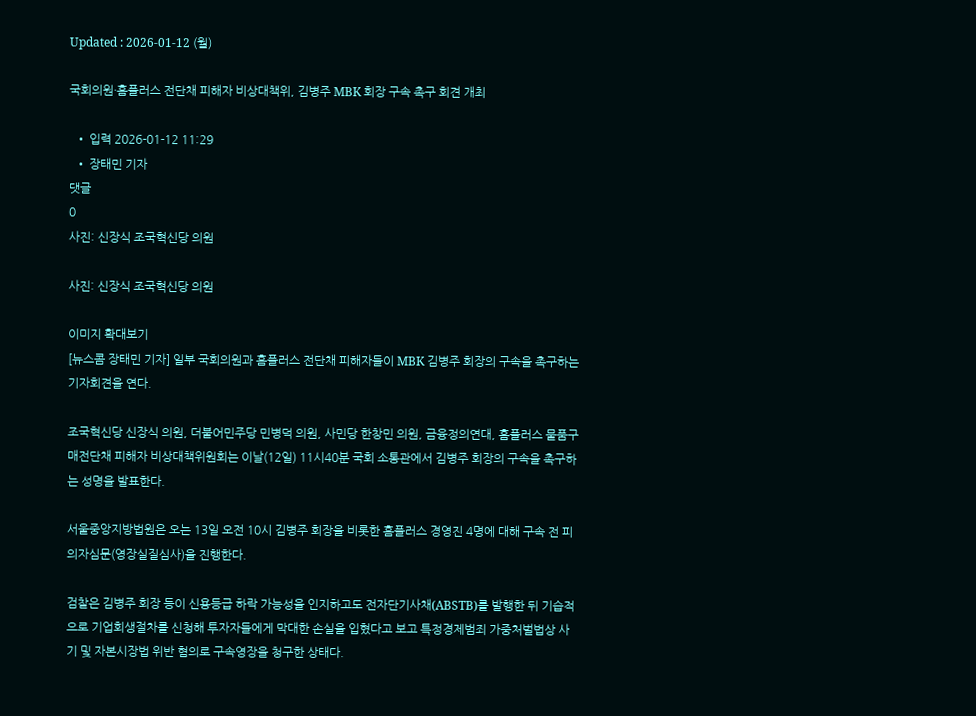Updated : 2026-01-12 (월)

국회의원·홈플러스 전단채 피해자 비상대책위, 김병주 MBK 회장 구속 촉구 회견 개최

  • 입력 2026-01-12 11:29
  • 장태민 기자
댓글
0
사진: 신장식 조국혁신당 의원

사진: 신장식 조국혁신당 의원

이미지 확대보기
[뉴스콤 장태민 기자] 일부 국회의원과 홈플러스 전단채 피해자들이 MBK 김병주 회장의 구속을 촉구하는 기자회견을 연다.

조국혁신당 신장식 의원, 더불어민주당 민병덕 의원, 사민당 한창민 의원, 금융정의연대, 홈플러스 물품구매전단채 피해자 비상대책위원회는 이날(12일) 11시40분 국회 소통관에서 김병주 회장의 구속을 촉구하는 성명을 발표한다.

서울중앙지방법원은 오는 13일 오전 10시 김병주 회장을 비롯한 홈플러스 경영진 4명에 대해 구속 전 피의자심문(영장실질심사)을 진행한다.

검찰은 김병주 회장 등이 신용등급 하락 가능성을 인지하고도 전자단기사채(ABSTB)를 발행한 뒤 기습적으로 기업회생절차를 신청해 투자자들에게 막대한 손실을 입혔다고 보고 특정경제범죄 가중처벌법상 사기 및 자본시장법 위반 혐의로 구속영장을 청구한 상태다.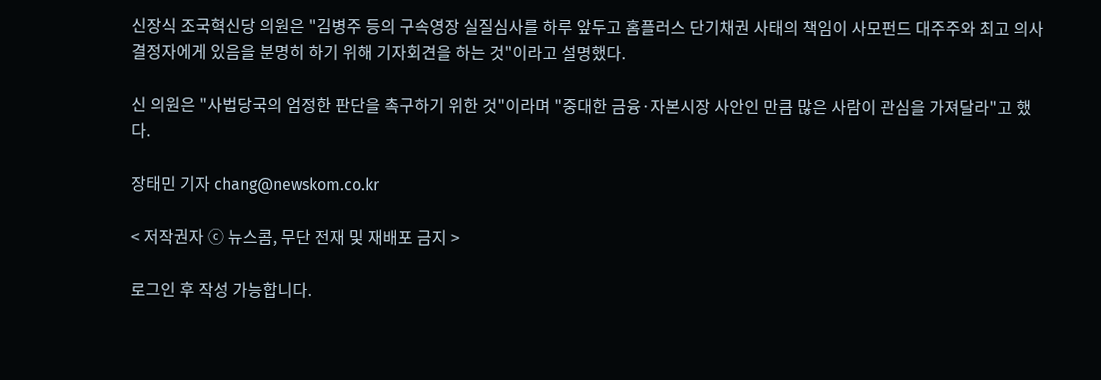신장식 조국혁신당 의원은 "김병주 등의 구속영장 실질심사를 하루 앞두고 홈플러스 단기채권 사태의 책임이 사모펀드 대주주와 최고 의사결정자에게 있음을 분명히 하기 위해 기자회견을 하는 것"이라고 설명했다.

신 의원은 "사법당국의 엄정한 판단을 촉구하기 위한 것"이라며 "중대한 금융·자본시장 사안인 만큼 많은 사람이 관심을 가져달라"고 했다.

장태민 기자 chang@newskom.co.kr

< 저작권자 ⓒ 뉴스콤, 무단 전재 및 재배포 금지 >

로그인 후 작성 가능합니다.